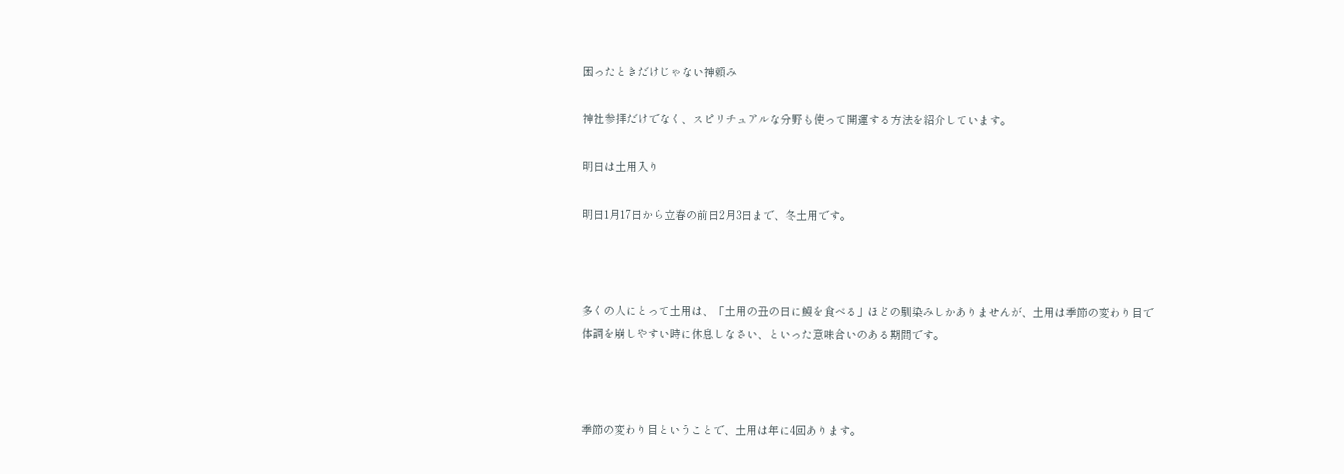困ったときだけじゃない神頼み

神社参拝だけでなく、スピリチュアルな分野も使って開運する方法を紹介しています。

明日は土用入り

明日1月17日から立春の前日2月3日まで、冬土用です。



多くの人にとって土用は、「土用の丑の日に鰻を食べる」ほどの馴染みしかありませんが、土用は季節の変わり目で体調を崩しやすい時に休息しなさい、といった意味合いのある期間です。



季節の変わり目ということで、土用は年に4回あります。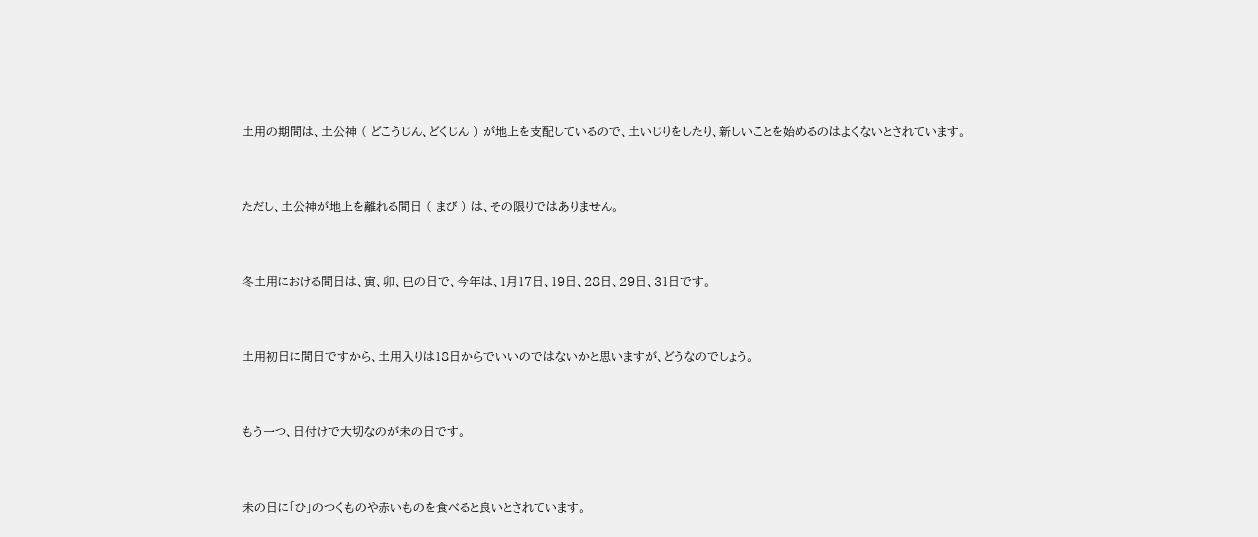土用の期間は、土公神 ( どこうじん、どくじん ) が地上を支配しているので、土いじりをしたり、新しいことを始めるのはよくないとされています。



ただし、土公神が地上を離れる間日 ( まび ) は、その限りではありません。



冬土用における間日は、寅、卯、巳の日で、今年は、1月17日、19日、28日、29日、31日です。



土用初日に間日ですから、土用入りは18日からでいいのではないかと思いますが、どうなのでしょう。



もう一つ、日付けで大切なのが未の日です。



未の日に「ひ」のつくものや赤いものを食べると良いとされています。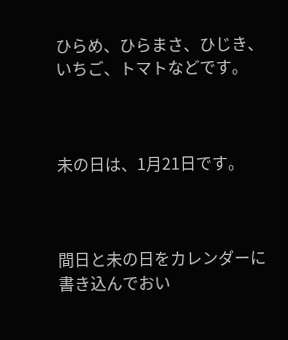ひらめ、ひらまさ、ひじき、いちご、トマトなどです。



未の日は、1月21日です。



間日と未の日をカレンダーに書き込んでおい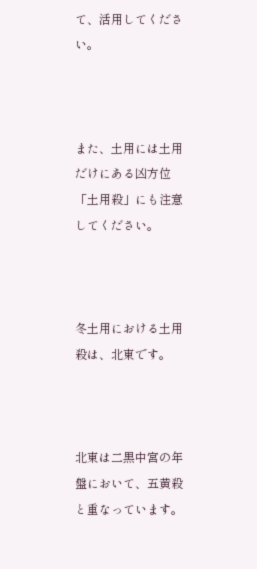て、活用してください。



また、土用には土用だけにある凶方位「土用殺」にも注意してください。



冬土用における土用殺は、北東です。



北東は二黒中宮の年盤において、五黄殺と重なっています。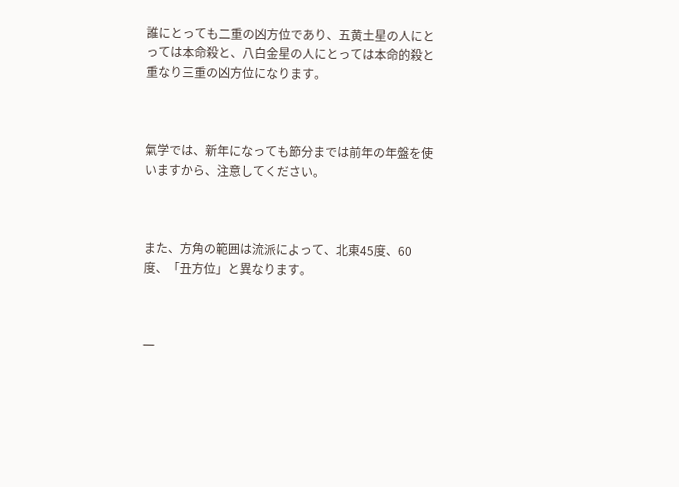誰にとっても二重の凶方位であり、五黄土星の人にとっては本命殺と、八白金星の人にとっては本命的殺と重なり三重の凶方位になります。



氣学では、新年になっても節分までは前年の年盤を使いますから、注意してください。



また、方角の範囲は流派によって、北東45度、60度、「丑方位」と異なります。



一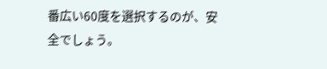番広い60度を選択するのが、安全でしょう。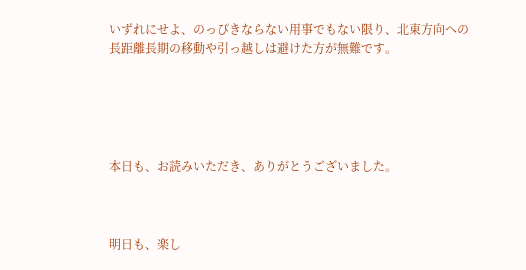いずれにせよ、のっぴきならない用事でもない限り、北東方向への長距離長期の移動や引っ越しは避けた方が無難です。





本日も、お読みいただき、ありがとうございました。



明日も、楽し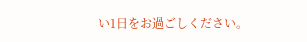い1日をお過ごしください。